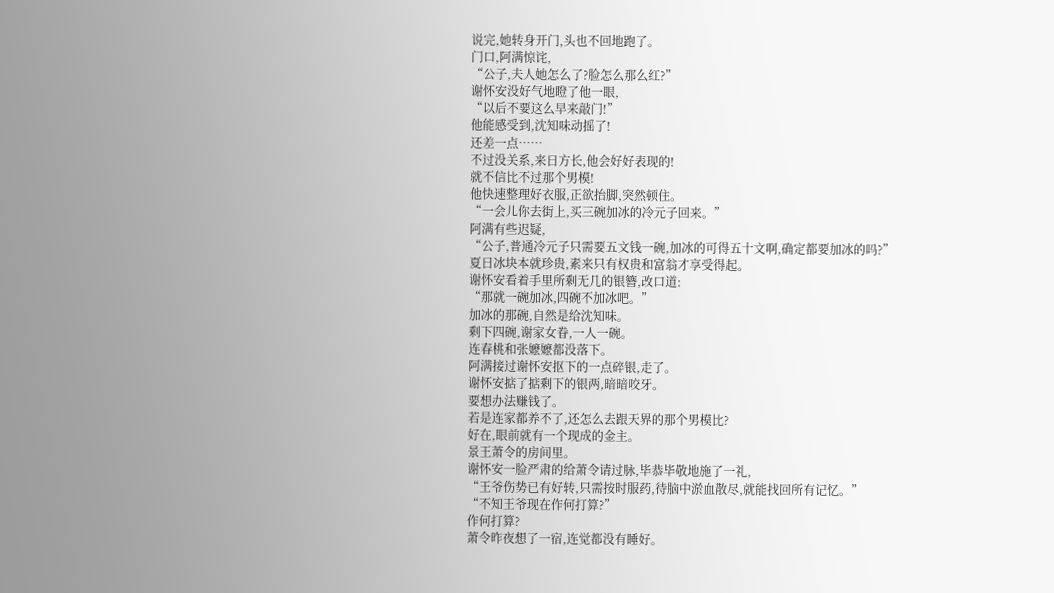说完,她转身开门,头也不回地跑了。
门口,阿满惊诧,
“公子,夫人她怎么了?脸怎么那么红?”
谢怀安没好气地瞪了他一眼,
“以后不要这么早来敲门!”
他能感受到,沈知味动摇了!
还差一点……
不过没关系,来日方长,他会好好表现的!
就不信比不过那个男模!
他快速整理好衣服,正欲抬脚,突然顿住。
“一会儿你去街上,买三碗加冰的冷元子回来。”
阿满有些迟疑,
“公子,普通冷元子只需要五文钱一碗,加冰的可得五十文啊,确定都要加冰的吗?”
夏日冰块本就珍贵,素来只有权贵和富翁才享受得起。
谢怀安看着手里所剩无几的银簪,改口道:
“那就一碗加冰,四碗不加冰吧。”
加冰的那碗,自然是给沈知味。
剩下四碗,谢家女眷,一人一碗。
连春桃和张嬷嬷都没落下。
阿满接过谢怀安抠下的一点碎银,走了。
谢怀安掂了掂剩下的银两,暗暗咬牙。
要想办法赚钱了。
若是连家都养不了,还怎么去跟天界的那个男模比?
好在,眼前就有一个现成的金主。
景王萧令的房间里。
谢怀安一脸严肃的给萧令请过脉,毕恭毕敬地施了一礼,
“王爷伤势已有好转,只需按时服药,待脑中淤血散尽,就能找回所有记忆。”
“不知王爷现在作何打算?”
作何打算?
萧令昨夜想了一宿,连觉都没有睡好。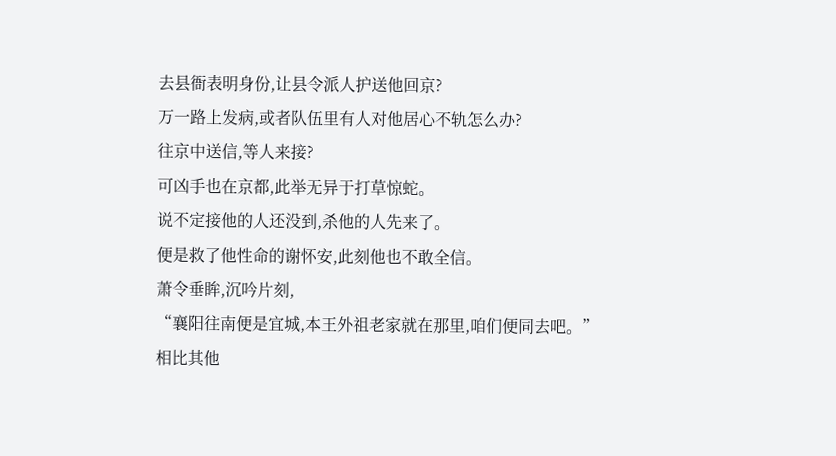去县衙表明身份,让县令派人护送他回京?
万一路上发病,或者队伍里有人对他居心不轨怎么办?
往京中送信,等人来接?
可凶手也在京都,此举无异于打草惊蛇。
说不定接他的人还没到,杀他的人先来了。
便是救了他性命的谢怀安,此刻他也不敢全信。
萧令垂眸,沉吟片刻,
“襄阳往南便是宜城,本王外祖老家就在那里,咱们便同去吧。”
相比其他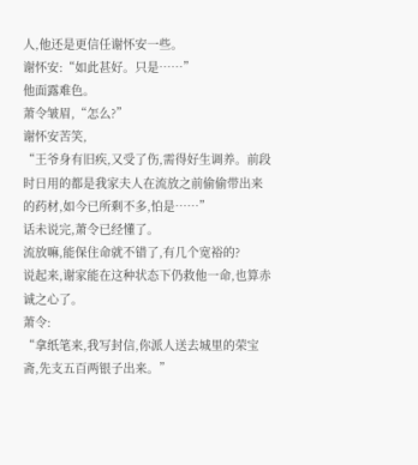人,他还是更信任谢怀安一些。
谢怀安:“如此甚好。只是……”
他面露难色。
萧令皱眉,“怎么?”
谢怀安苦笑,
“王爷身有旧疾,又受了伤,需得好生调养。前段时日用的都是我家夫人在流放之前偷偷带出来的药材,如今已所剩不多,怕是……”
话未说完,萧令已经懂了。
流放嘛,能保住命就不错了,有几个宽裕的?
说起来,谢家能在这种状态下仍救他一命,也算赤诚之心了。
萧令:
“拿纸笔来,我写封信,你派人送去城里的荣宝斋,先支五百两银子出来。”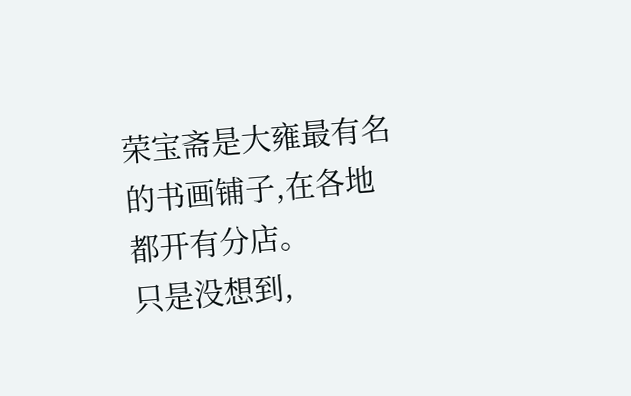荣宝斋是大雍最有名的书画铺子,在各地都开有分店。
只是没想到,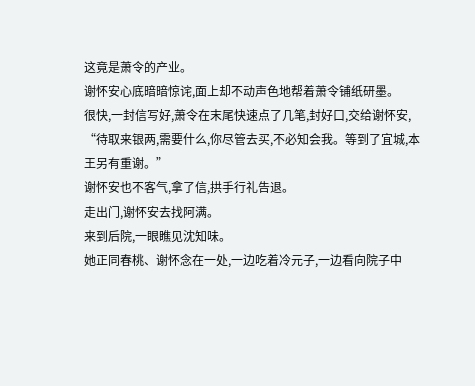这竟是萧令的产业。
谢怀安心底暗暗惊诧,面上却不动声色地帮着萧令铺纸研墨。
很快,一封信写好,萧令在末尾快速点了几笔,封好口,交给谢怀安,
“待取来银两,需要什么,你尽管去买,不必知会我。等到了宜城,本王另有重谢。”
谢怀安也不客气,拿了信,拱手行礼告退。
走出门,谢怀安去找阿满。
来到后院,一眼瞧见沈知味。
她正同春桃、谢怀念在一处,一边吃着冷元子,一边看向院子中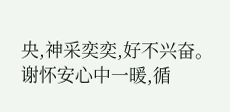央,神采奕奕,好不兴奋。
谢怀安心中一暖,循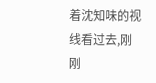着沈知味的视线看过去,刚刚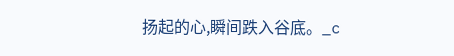扬起的心,瞬间跌入谷底。_c